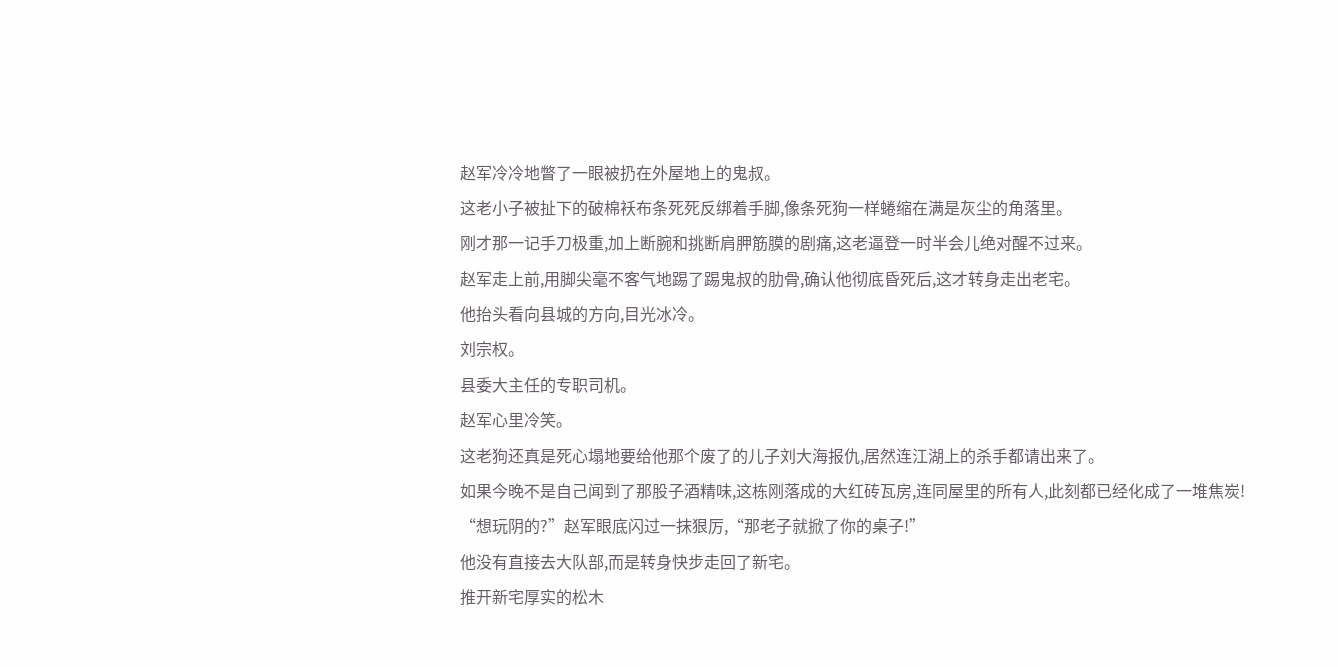赵军冷冷地瞥了一眼被扔在外屋地上的鬼叔。
这老小子被扯下的破棉袄布条死死反绑着手脚,像条死狗一样蜷缩在满是灰尘的角落里。
刚才那一记手刀极重,加上断腕和挑断肩胛筋膜的剧痛,这老逼登一时半会儿绝对醒不过来。
赵军走上前,用脚尖毫不客气地踢了踢鬼叔的肋骨,确认他彻底昏死后,这才转身走出老宅。
他抬头看向县城的方向,目光冰冷。
刘宗权。
县委大主任的专职司机。
赵军心里冷笑。
这老狗还真是死心塌地要给他那个废了的儿子刘大海报仇,居然连江湖上的杀手都请出来了。
如果今晚不是自己闻到了那股子酒精味,这栋刚落成的大红砖瓦房,连同屋里的所有人,此刻都已经化成了一堆焦炭!
“想玩阴的?”赵军眼底闪过一抹狠厉,“那老子就掀了你的桌子!”
他没有直接去大队部,而是转身快步走回了新宅。
推开新宅厚实的松木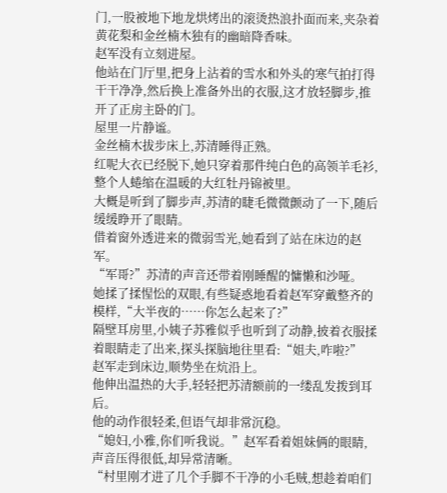门,一股被地下地龙烘烤出的滚烫热浪扑面而来,夹杂着黄花梨和金丝楠木独有的幽暗降香味。
赵军没有立刻进屋。
他站在门厅里,把身上沾着的雪水和外头的寒气拍打得干干净净,然后换上准备外出的衣服,这才放轻脚步,推开了正房主卧的门。
屋里一片静谧。
金丝楠木拔步床上,苏清睡得正熟。
红呢大衣已经脱下,她只穿着那件纯白色的高领羊毛衫,整个人蜷缩在温暖的大红牡丹锦被里。
大概是听到了脚步声,苏清的睫毛微微颤动了一下,随后缓缓睁开了眼睛。
借着窗外透进来的微弱雪光,她看到了站在床边的赵军。
“军哥?”苏清的声音还带着刚睡醒的慵懒和沙哑。
她揉了揉惺忪的双眼,有些疑惑地看着赵军穿戴整齐的模样,“大半夜的……你怎么起来了?”
隔壁耳房里,小姨子苏雅似乎也听到了动静,披着衣服揉着眼睛走了出来,探头探脑地往里看:“姐夫,咋啦?”
赵军走到床边,顺势坐在炕沿上。
他伸出温热的大手,轻轻把苏清额前的一缕乱发拨到耳后。
他的动作很轻柔,但语气却非常沉稳。
“媳妇,小雅,你们听我说。”赵军看着姐妹俩的眼睛,声音压得很低,却异常清晰。
“村里刚才进了几个手脚不干净的小毛贼,想趁着咱们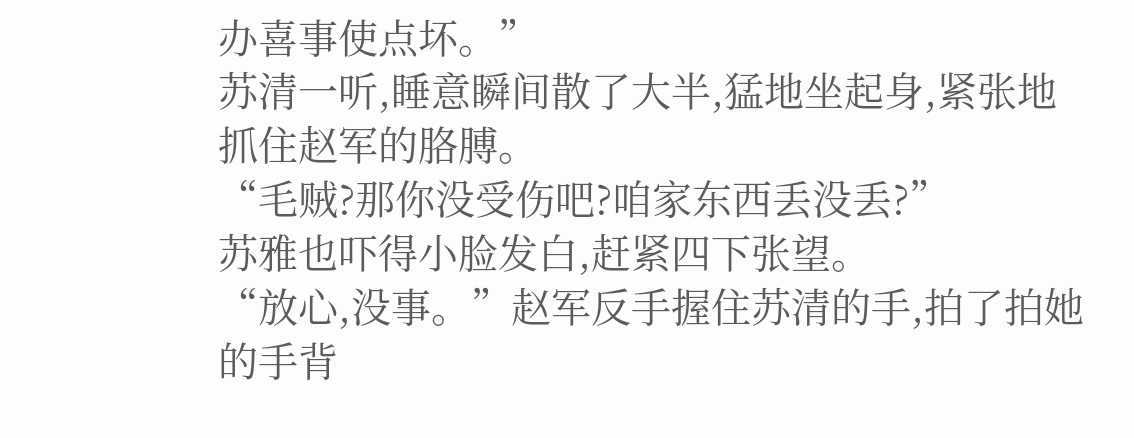办喜事使点坏。”
苏清一听,睡意瞬间散了大半,猛地坐起身,紧张地抓住赵军的胳膊。
“毛贼?那你没受伤吧?咱家东西丢没丢?”
苏雅也吓得小脸发白,赶紧四下张望。
“放心,没事。”赵军反手握住苏清的手,拍了拍她的手背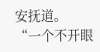安抚道。
“一个不开眼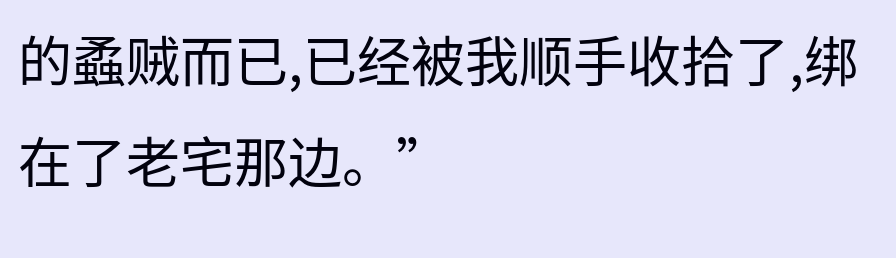的蟊贼而已,已经被我顺手收拾了,绑在了老宅那边。”